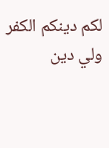لكم دينكم الكفر ولي دين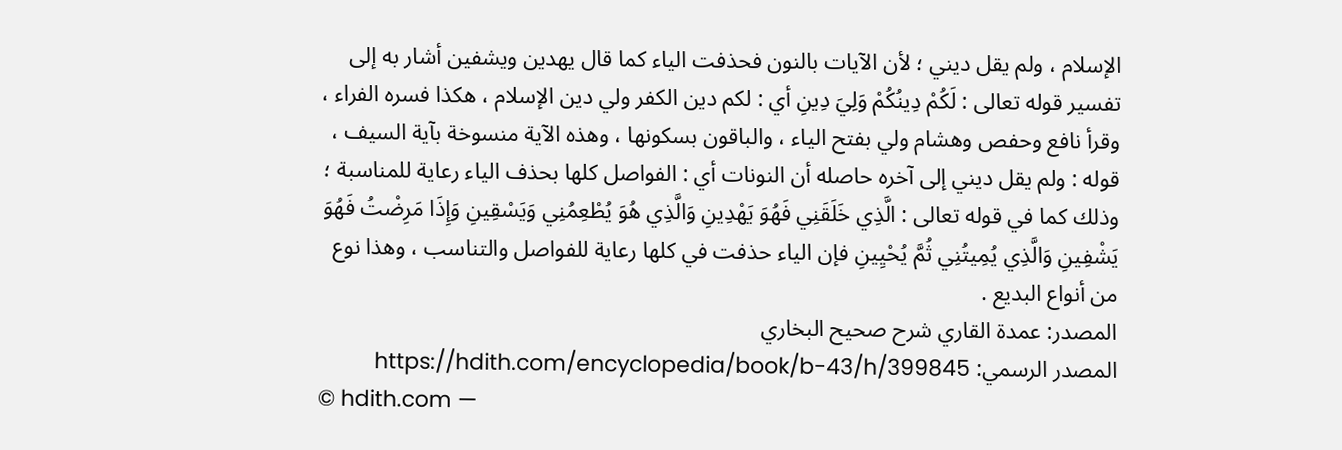الإسلام ، ولم يقل ديني ؛ لأن الآيات بالنون فحذفت الياء كما قال يهدين ويشفين أشار به إلى تفسير قوله تعالى : لَكُمْ دِينُكُمْ وَلِيَ دِينِ أي : لكم دين الكفر ولي دين الإسلام ، هكذا فسره الفراء ، وقرأ نافع وحفص وهشام ولي بفتح الياء ، والباقون بسكونها ، وهذه الآية منسوخة بآية السيف ، قوله : ولم يقل ديني إلى آخره حاصله أن النونات أي : الفواصل كلها بحذف الياء رعاية للمناسبة ؛ وذلك كما في قوله تعالى : الَّذِي خَلَقَنِي فَهُوَ يَهْدِينِ وَالَّذِي هُوَ يُطْعِمُنِي وَيَسْقِينِ وَإِذَا مَرِضْتُ فَهُوَ يَشْفِينِ وَالَّذِي يُمِيتُنِي ثُمَّ يُحْيِينِ فإن الياء حذفت في كلها رعاية للفواصل والتناسب ، وهذا نوع من أنواع البديع .
المصدر: عمدة القاري شرح صحيح البخاري
المصدر الرسمي: https://hdith.com/encyclopedia/book/b-43/h/399845
© hdith.com —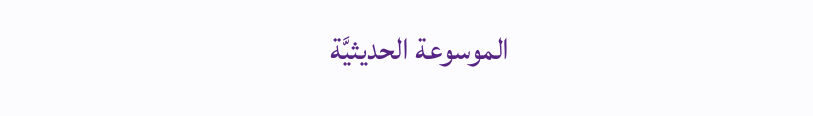الموسوعة الحديثيَّة